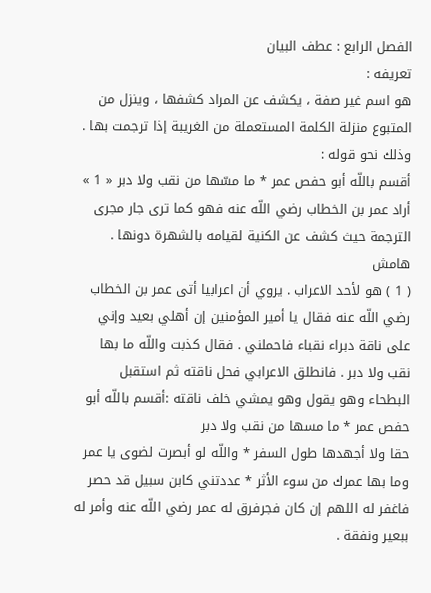الفصل الرابع : عطف البيان
تعريفه :
هو اسم غير صفة ، يكشف عن المراد كشفها ، وينزل من المتبوع منزلة الكلمة المستعملة من الغريبة إذا ترجمت بها . وذلك نحو قوله :
أقسم باللّه أبو حفص عمر * ما مسّها من نقب ولا دبر « 1 »
أراد عمر بن الخطاب رضي اللّه عنه فهو كما ترى جار مجرى الترجمة حيث كشف عن الكنية لقيامه بالشهرة دونها .
هامش
( 1 ) هو لأحد الاعراب . يروي أن اعرابيا أتى عمر بن الخطاب رضي اللّه عنه فقال يا أمير المؤمنين إن أهلي بعيد وإني على ناقة دبراء نقباء فاحملني . فقال كذبت واللّه ما بها نقب ولا دبر . فانطلق الاعرابي فحل ناقته ثم استقبل البطحاء وهو يقول وهو يمشي خلف ناقته :أقسم باللّه أبو حفص عمر * ما مسها من نقب ولا دبر
حقا ولا أجهدها طول السفر * واللّه لو أبصرت لضوى يا عمر
وما بها عمرك من سوء الأثر * عددتني كابن سبيل قد حصر
فاغفر له اللهم إن كان فجرفرق له عمر رضي اللّه عنه وأمر له ببعير ونفقة .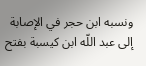ونسبه ابن حجر في الإصابة إلى عبد اللّه ابن كيسبة بفتح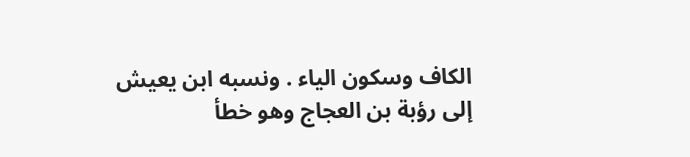الكاف وسكون الياء . ونسبه ابن يعيش إلى رؤبة بن العجاج وهو خطأ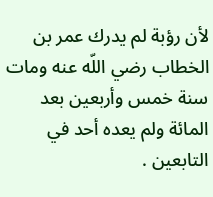لأن رؤبة لم يدرك عمر بن الخطاب رضي اللّه عنه ومات سنة خمس وأربعين بعد المائة ولم يعده أحد في التابعين .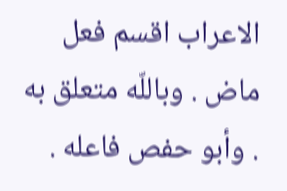الاعراب اقسم فعل ماض . وباللّه متعلق به . وأبو حفص فاعله .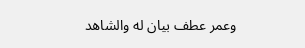وعمر عطف بيان له والشاهد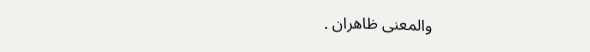والمعنى ظاهران .